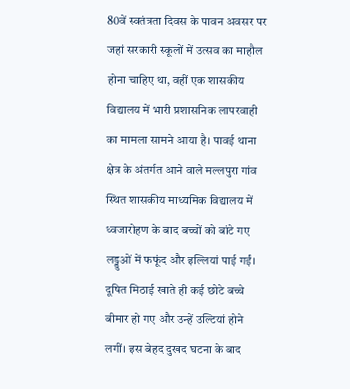80वें स्वतंत्रता दिवस के पावन अवसर पर जहां सरकारी स्कूलों में उत्सव का माहौल होना चाहिए था, वहीं एक शासकीय विद्यालय में भारी प्रशासनिक लापरवाही का मामला सामने आया है। पावई थाना क्षेत्र के अंतर्गत आने वाले मल्लपुरा गांव स्थित शासकीय माध्यमिक विद्यालय में ध्वजारोहण के बाद बच्चों को बांटे गए लड्डुओं में फफूंद और इल्लियां पाई गईं। दूषित मिठाई खाते ही कई छोटे बच्चे बीमार हो गए और उन्हें उल्टियां होने लगीं। इस बेहद दुखद घटना के बाद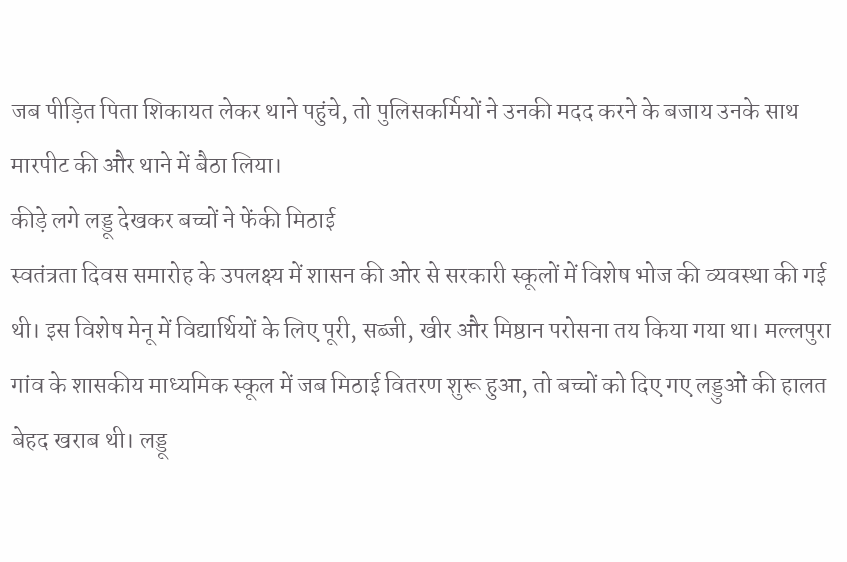जब पीड़ित पिता शिकायत लेकर थाने पहुंचे, तो पुलिसकर्मियों ने उनकी मदद करने के बजाय उनके साथ मारपीट की और थाने में बैठा लिया।
कीड़े लगे लड्डू देखकर बच्चों ने फेंकी मिठाई
स्वतंत्रता दिवस समारोह के उपलक्ष्य में शासन की ओर से सरकारी स्कूलों में विशेष भोज की व्यवस्था की गई थी। इस विशेष मेनू में विद्यार्थियों के लिए पूरी, सब्जी, खीर और मिष्ठान परोसना तय किया गया था। मल्लपुरा गांव के शासकीय माध्यमिक स्कूल में जब मिठाई वितरण शुरू हुआ, तो बच्चों को दिए गए लड्डुओं की हालत बेहद खराब थी। लड्डू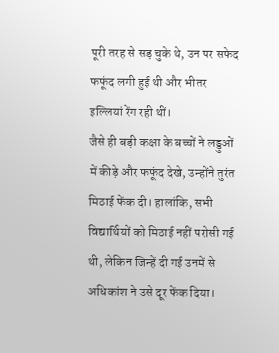पूरी तरह से सड़ चुके थे, उन पर सफेद फफूंद लगी हुई थी और भीतर इल्लियां रेंग रही थीं।
जैसे ही बड़ी कक्षा के बच्चों ने लड्डुओं में कीड़े और फफूंद देखे, उन्होंने तुरंत मिठाई फेंक दी। हालांकि, सभी विद्यार्थियों को मिठाई नहीं परोसी गई थी, लेकिन जिन्हें दी गई उनमें से अधिकांश ने उसे दूर फेंक दिया।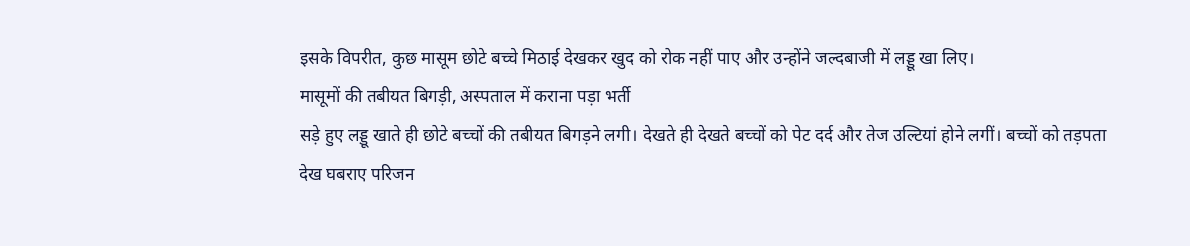इसके विपरीत, कुछ मासूम छोटे बच्चे मिठाई देखकर खुद को रोक नहीं पाए और उन्होंने जल्दबाजी में लड्डू खा लिए।
मासूमों की तबीयत बिगड़ी, अस्पताल में कराना पड़ा भर्ती
सड़े हुए लड्डू खाते ही छोटे बच्चों की तबीयत बिगड़ने लगी। देखते ही देखते बच्चों को पेट दर्द और तेज उल्टियां होने लगीं। बच्चों को तड़पता देख घबराए परिजन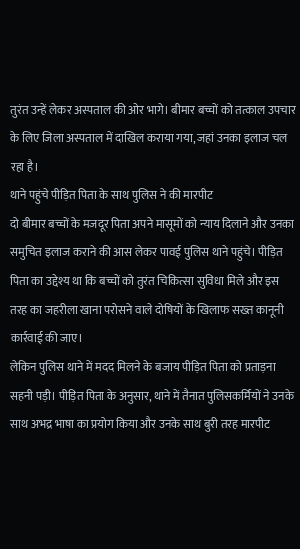तुरंत उन्हें लेकर अस्पताल की ओर भागे। बीमार बच्चों को तत्काल उपचार के लिए जिला अस्पताल में दाखिल कराया गया, जहां उनका इलाज चल रहा है।
थाने पहुंचे पीड़ित पिता के साथ पुलिस ने की मारपीट
दो बीमार बच्चों के मजदूर पिता अपने मासूमों को न्याय दिलाने और उनका समुचित इलाज कराने की आस लेकर पावई पुलिस थाने पहुंचे। पीड़ित पिता का उद्देश्य था कि बच्चों को तुरंत चिकित्सा सुविधा मिले और इस तरह का जहरीला खाना परोसने वाले दोषियों के खिलाफ सख्त कानूनी कार्रवाई की जाए।
लेकिन पुलिस थाने में मदद मिलने के बजाय पीड़ित पिता को प्रताड़ना सहनी पड़ी। पीड़ित पिता के अनुसार, थाने में तैनात पुलिसकर्मियों ने उनके साथ अभद्र भाषा का प्रयोग किया और उनके साथ बुरी तरह मारपीट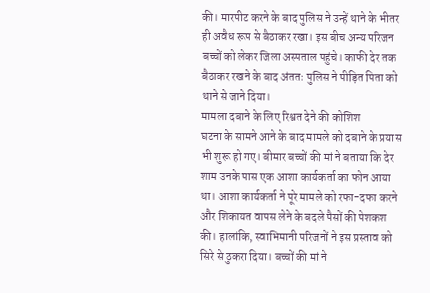की। मारपीट करने के बाद पुलिस ने उन्हें थाने के भीतर ही अवैध रूप से बैठाकर रखा। इस बीच अन्य परिजन बच्चों को लेकर जिला अस्पताल पहुंचे। काफी देर तक बैठाकर रखने के बाद अंततः पुलिस ने पीड़ित पिता को थाने से जाने दिया।
मामला दबाने के लिए रिश्वत देने की कोशिश
घटना के सामने आने के बाद मामले को दबाने के प्रयास भी शुरू हो गए। बीमार बच्चों की मां ने बताया कि देर शाम उनके पास एक आशा कार्यकर्ता का फोन आया था। आशा कार्यकर्ता ने पूरे मामले को रफा-दफा करने और शिकायत वापस लेने के बदले पैसों की पेशकश की। हालांकि, स्वाभिमानी परिजनों ने इस प्रस्ताव को सिरे से ठुकरा दिया। बच्चों की मां ने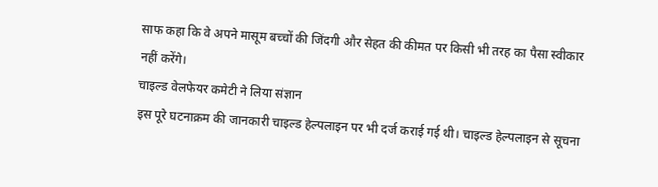साफ कहा कि वे अपने मासूम बच्चों की जिंदगी और सेहत की कीमत पर किसी भी तरह का पैसा स्वीकार नहीं करेंगे।
चाइल्ड वेलफेयर कमेटी ने लिया संज्ञान
इस पूरे घटनाक्रम की जानकारी चाइल्ड हेल्पलाइन पर भी दर्ज कराई गई थी। चाइल्ड हेल्पलाइन से सूचना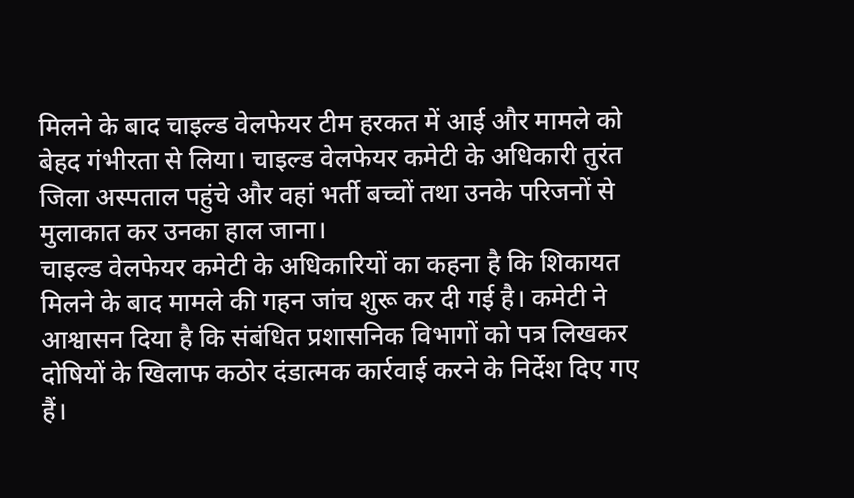मिलने के बाद चाइल्ड वेलफेयर टीम हरकत में आई और मामले को बेहद गंभीरता से लिया। चाइल्ड वेलफेयर कमेटी के अधिकारी तुरंत जिला अस्पताल पहुंचे और वहां भर्ती बच्चों तथा उनके परिजनों से मुलाकात कर उनका हाल जाना।
चाइल्ड वेलफेयर कमेटी के अधिकारियों का कहना है कि शिकायत मिलने के बाद मामले की गहन जांच शुरू कर दी गई है। कमेटी ने आश्वासन दिया है कि संबंधित प्रशासनिक विभागों को पत्र लिखकर दोषियों के खिलाफ कठोर दंडात्मक कार्रवाई करने के निर्देश दिए गए हैं।